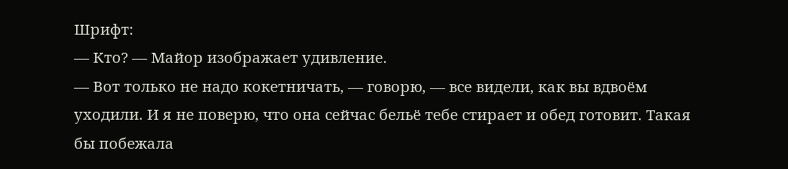Шрифт:
— Кто? — Майор изображает удивление.
— Вот только не надо кокетничать, — говорю, — все видели, как вы вдвоём уходили. И я не поверю, что она сейчас бельё тебе стирает и обед готовит. Такая бы побежала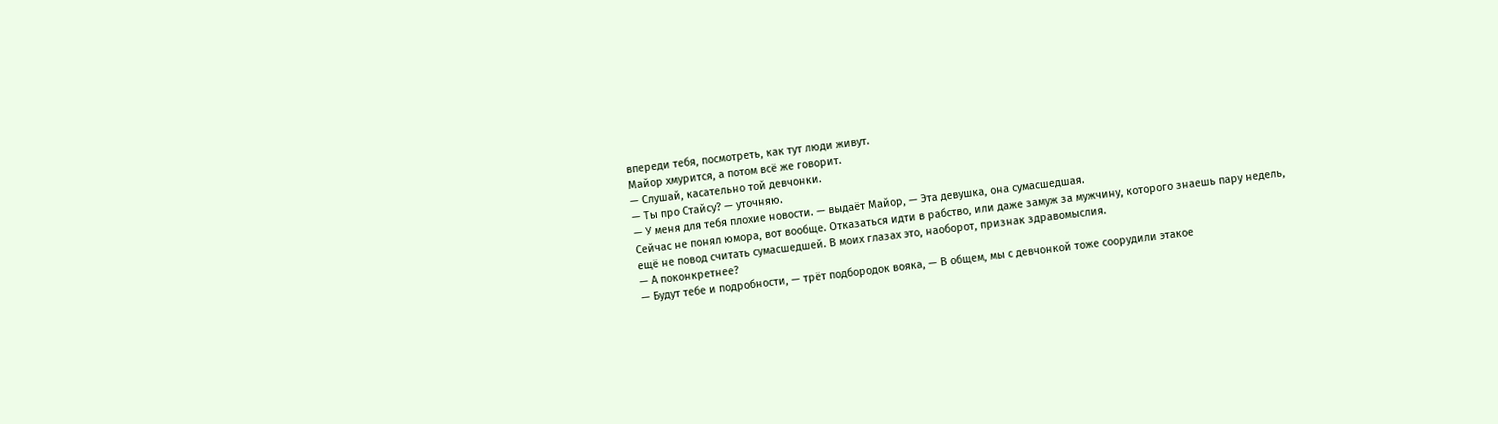впереди тебя, посмотреть, как тут люди живут.
Майор хмурится, а потом всё же говорит.
— Слушай, касательно той девчонки.
— Ты про Стайсу? — уточняю.
— У меня для тебя плохие новости. — выдаёт Майор, — Эта девушка, она сумасшедшая.
Сейчас не понял юмора, вот вообще. Отказаться идти в рабство, или даже замуж за мужчину, которого знаешь пару недель, ещё не повод считать сумасшедшей. В моих глазах это, наоборот, признак здравомыслия.
— А поконкретнее?
— Будут тебе и подробности, — трёт подбородок вояка, — В общем, мы с девчонкой тоже соорудили этакое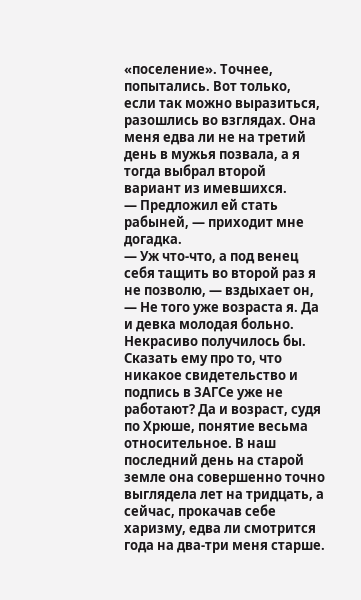«поселение». Точнее, попытались. Вот только, если так можно выразиться, разошлись во взглядах. Она меня едва ли не на третий день в мужья позвала, а я тогда выбрал второй вариант из имевшихся.
— Предложил ей стать рабыней, — приходит мне догадка.
— Уж что-что, а под венец себя тащить во второй раз я не позволю, — вздыхает он, — Не того уже возраста я. Да и девка молодая больно. Некрасиво получилось бы.
Сказать ему про то, что никакое свидетельство и подпись в ЗАГСе уже не работают? Да и возраст, судя по Хрюше, понятие весьма относительное. В наш последний день на старой земле она совершенно точно выглядела лет на тридцать, а сейчас, прокачав себе харизму, едва ли смотрится года на два-три меня старше.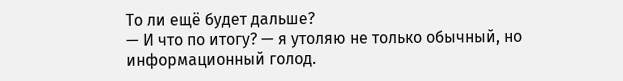То ли ещё будет дальше?
— И что по итогу? — я утоляю не только обычный, но информационный голод.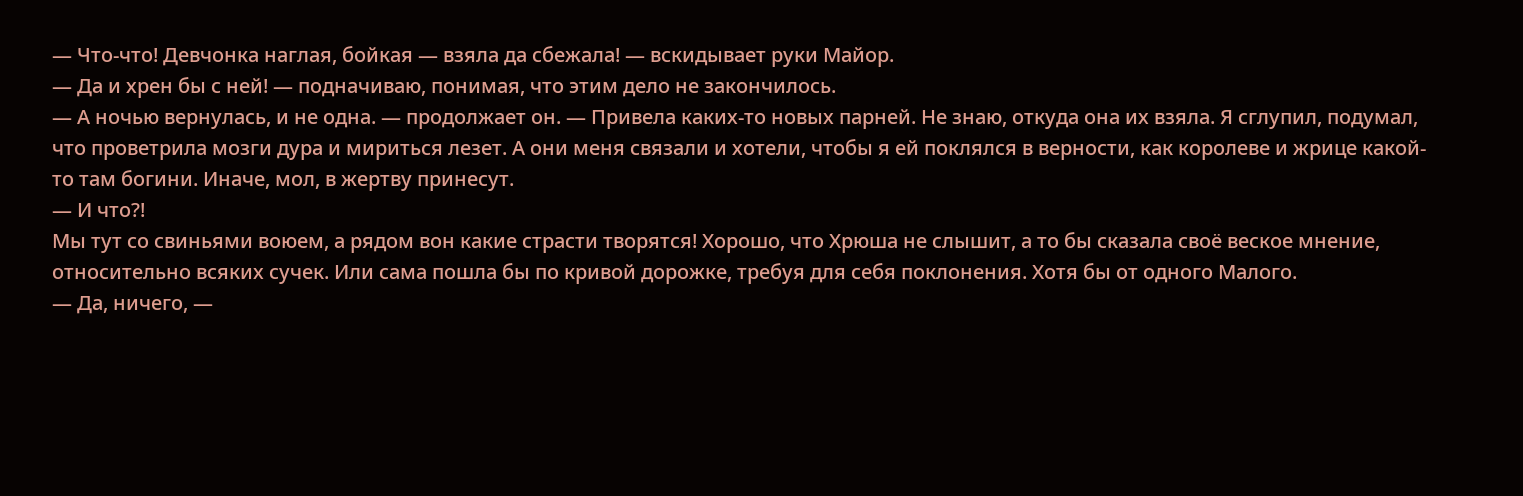— Что-что! Девчонка наглая, бойкая — взяла да сбежала! — вскидывает руки Майор.
— Да и хрен бы с ней! — подначиваю, понимая, что этим дело не закончилось.
— А ночью вернулась, и не одна. — продолжает он. — Привела каких-то новых парней. Не знаю, откуда она их взяла. Я сглупил, подумал, что проветрила мозги дура и мириться лезет. А они меня связали и хотели, чтобы я ей поклялся в верности, как королеве и жрице какой-то там богини. Иначе, мол, в жертву принесут.
— И что?!
Мы тут со свиньями воюем, а рядом вон какие страсти творятся! Хорошо, что Хрюша не слышит, а то бы сказала своё веское мнение, относительно всяких сучек. Или сама пошла бы по кривой дорожке, требуя для себя поклонения. Хотя бы от одного Малого.
— Да, ничего, —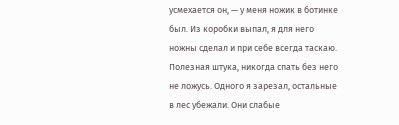усмехается он, — у меня ножик в ботинке был. Из коробки выпал, я для него ножны сделал и при себе всегда таскаю. Полезная штука, никогда спать без него не ложусь. Одного я зарезал, остальные в лес убежали. Они слабые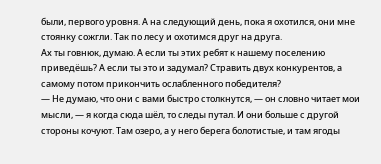были, первого уровня. А на следующий день, пока я охотился, они мне стоянку сожгли. Так по лесу и охотимся друг на друга.
Ах ты говнюк, думаю. А если ты этих ребят к нашему поселению приведёшь? А если ты это и задумал? Стравить двух конкурентов, а самому потом прикончить ослабленного победителя?
— Не думаю, что они с вами быстро столкнутся, — он словно читает мои мысли, — я когда сюда шёл, то следы путал. И они больше с другой стороны кочуют. Там озеро, а у него берега болотистые, и там ягоды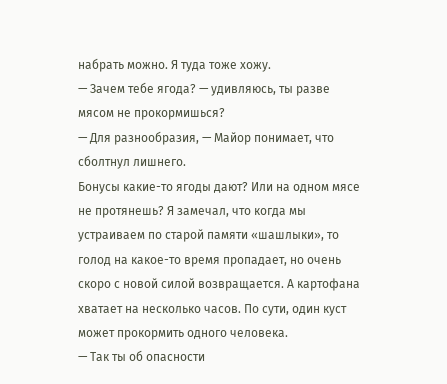набрать можно. Я туда тоже хожу.
— Зачем тебе ягода? — удивляюсь, ты разве мясом не прокормишься?
— Для разнообразия, — Майор понимает, что сболтнул лишнего.
Бонусы какие-то ягоды дают? Или на одном мясе не протянешь? Я замечал, что когда мы устраиваем по старой памяти «шашлыки», то голод на какое-то время пропадает, но очень скоро с новой силой возвращается. А картофана хватает на несколько часов. По сути, один куст может прокормить одного человека.
— Так ты об опасности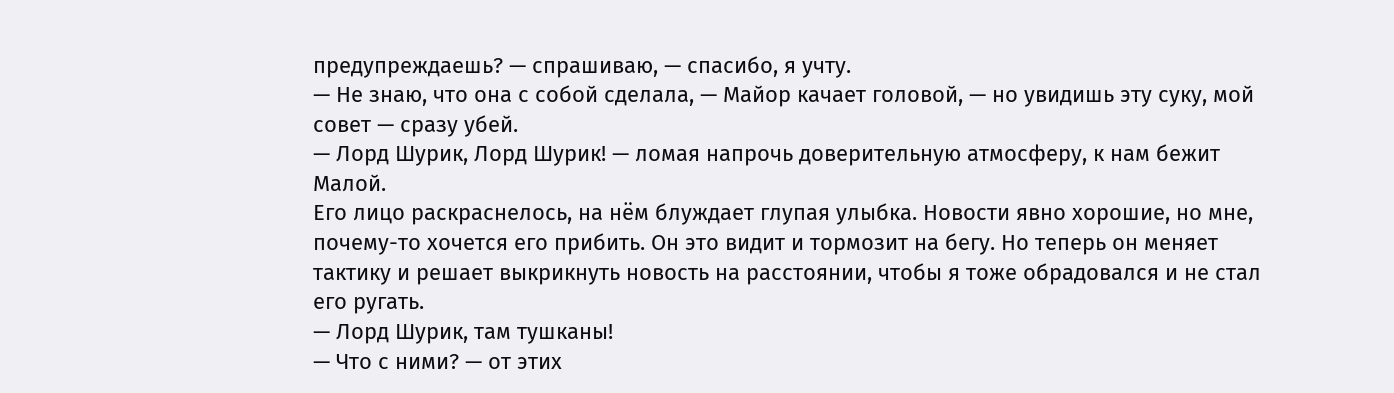предупреждаешь? — спрашиваю, — спасибо, я учту.
— Не знаю, что она с собой сделала, — Майор качает головой, — но увидишь эту суку, мой совет — сразу убей.
— Лорд Шурик, Лорд Шурик! — ломая напрочь доверительную атмосферу, к нам бежит Малой.
Его лицо раскраснелось, на нём блуждает глупая улыбка. Новости явно хорошие, но мне, почему-то хочется его прибить. Он это видит и тормозит на бегу. Но теперь он меняет тактику и решает выкрикнуть новость на расстоянии, чтобы я тоже обрадовался и не стал его ругать.
— Лорд Шурик, там тушканы!
— Что с ними? — от этих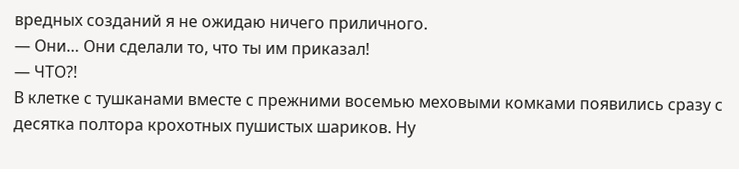вредных созданий я не ожидаю ничего приличного.
— Они… Они сделали то, что ты им приказал!
— ЧТО?!
В клетке с тушканами вместе с прежними восемью меховыми комками появились сразу с десятка полтора крохотных пушистых шариков. Ну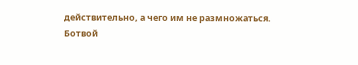действительно, а чего им не размножаться.
Ботвой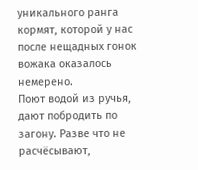уникального ранга кормят, которой у нас после нещадных гонок вожака оказалось немерено.
Поют водой из ручья, дают побродить по загону. Разве что не расчёсывают,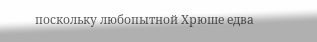поскольку любопытной Хрюше едва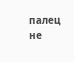палец не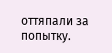оттяпали за попытку.